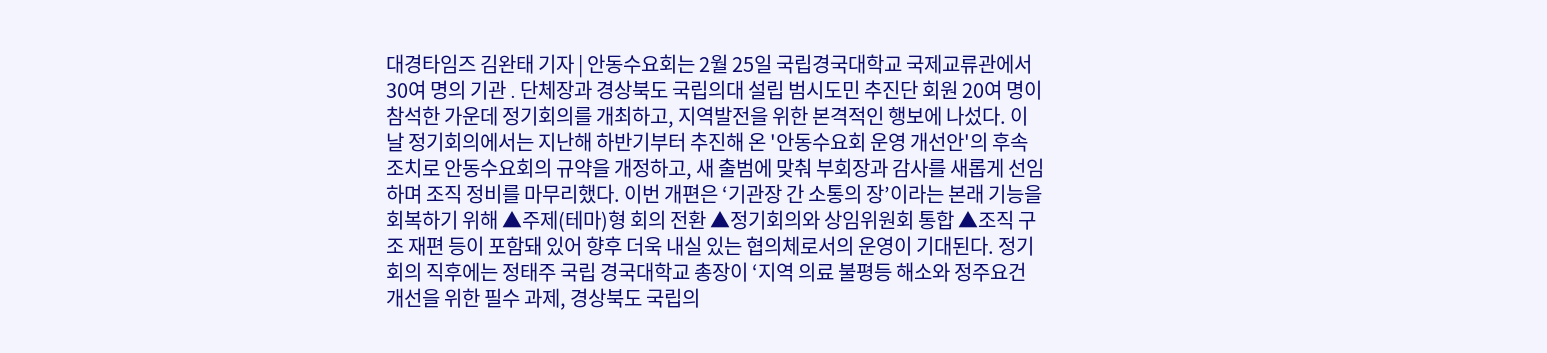대경타임즈 김완태 기자 | 안동수요회는 2월 25일 국립경국대학교 국제교류관에서 30여 명의 기관․단체장과 경상북도 국립의대 설립 범시도민 추진단 회원 20여 명이 참석한 가운데 정기회의를 개최하고, 지역발전을 위한 본격적인 행보에 나섰다. 이날 정기회의에서는 지난해 하반기부터 추진해 온 '안동수요회 운영 개선안'의 후속 조치로 안동수요회의 규약을 개정하고, 새 출범에 맞춰 부회장과 감사를 새롭게 선임하며 조직 정비를 마무리했다. 이번 개편은 ‘기관장 간 소통의 장’이라는 본래 기능을 회복하기 위해 ▲주제(테마)형 회의 전환 ▲정기회의와 상임위원회 통합 ▲조직 구조 재편 등이 포함돼 있어 향후 더욱 내실 있는 협의체로서의 운영이 기대된다. 정기회의 직후에는 정태주 국립 경국대학교 총장이 ‘지역 의료 불평등 해소와 정주요건 개선을 위한 필수 과제, 경상북도 국립의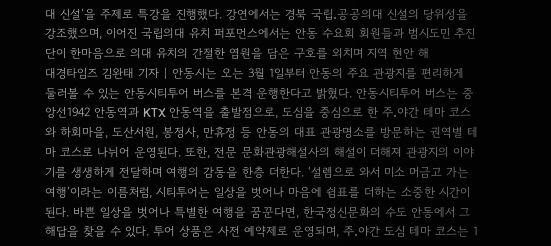대 신설’을 주제로 특강을 진행했다. 강연에서는 경북 국립․공공의대 신설의 당위성을 강조했으며, 이어진 국립의대 유치 퍼포먼스에서는 안동 수요회 회원들과 범시도민 추진단이 한마음으로 의대 유치의 간절한 염원을 담은 구호를 외치며 지역 현안 해
대경타임즈 김완태 기자 | 안동시는 오는 3월 1일부터 안동의 주요 관광지를 편리하게 둘러볼 수 있는 안동시티투어 버스를 본격 운행한다고 밝혔다. 안동시티투어 버스는 중앙선1942 안동역과 KTX 안동역을 출발점으로, 도심을 중심으로 한 주․야간 테마 코스와 하회마을, 도산서원, 봉정사, 만휴정 등 안동의 대표 관광명소를 방문하는 권역별 테마 코스로 나뉘어 운영된다. 또한, 전문 문화관광해설사의 해설이 더해져 관광지의 이야기를 생생하게 전달하며 여행의 감동을 한층 더한다. ‘설렘으로 와서 미소 머금고 가는 여행’이라는 이름처럼, 시티투어는 일상을 벗어나 마음에 쉼표를 더하는 소중한 시간이 된다. 바쁜 일상을 벗어나 특별한 여행을 꿈꾼다면, 한국정신문화의 수도 안동에서 그 해답을 찾을 수 있다. 투어 상품은 사전 예약제로 운영되며, 주․야간 도심 테마 코스는 1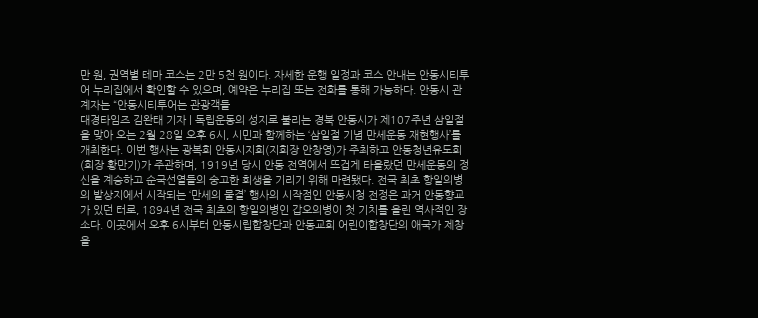만 원, 권역별 테마 코스는 2만 5천 원이다. 자세한 운행 일정과 코스 안내는 안동시티투어 누리집에서 확인할 수 있으며, 예약은 누리집 또는 전화를 통해 가능하다. 안동시 관계자는 “안동시티투어는 관광객들
대경타임즈 김완태 기자 | 독립운동의 성지로 불리는 경북 안동시가 제107주년 삼일절을 맞아 오는 2월 28일 오후 6시, 시민과 함께하는 ‘삼일절 기념 만세운동 재현행사’를 개최한다. 이번 행사는 광복회 안동시지회(지회장 안창영)가 주최하고 안동청년유도회(회장 황만기)가 주관하며, 1919년 당시 안동 전역에서 뜨겁게 타올랐던 만세운동의 정신을 계승하고 순국선열들의 숭고한 희생을 기리기 위해 마련됐다. 전국 최초 항일의병의 발상지에서 시작되는 ‘만세의 물결’ 행사의 시작점인 안동시청 전정은 과거 안동향교가 있던 터로, 1894년 전국 최초의 항일의병인 갑오의병이 첫 기치를 올린 역사적인 장소다. 이곳에서 오후 6시부터 안동시립합창단과 안동교회 어린이합창단의 애국가 제창을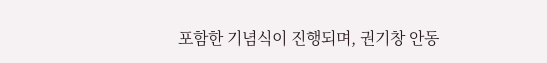포함한 기념식이 진행되며, 권기창 안동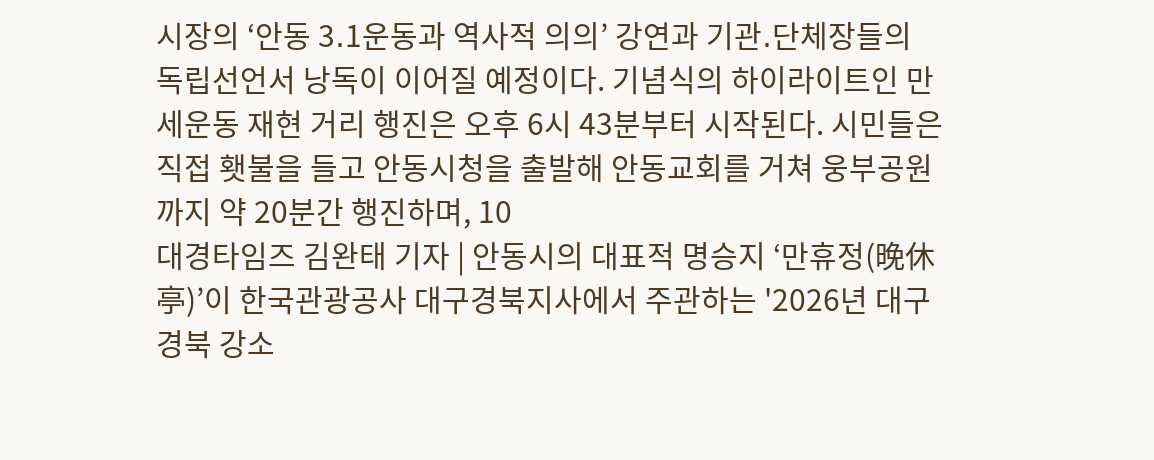시장의 ‘안동 3․1운동과 역사적 의의’ 강연과 기관․단체장들의 독립선언서 낭독이 이어질 예정이다. 기념식의 하이라이트인 만세운동 재현 거리 행진은 오후 6시 43분부터 시작된다. 시민들은 직접 횃불을 들고 안동시청을 출발해 안동교회를 거쳐 웅부공원까지 약 20분간 행진하며, 10
대경타임즈 김완태 기자 | 안동시의 대표적 명승지 ‘만휴정(晩休亭)’이 한국관광공사 대구경북지사에서 주관하는 '2026년 대구경북 강소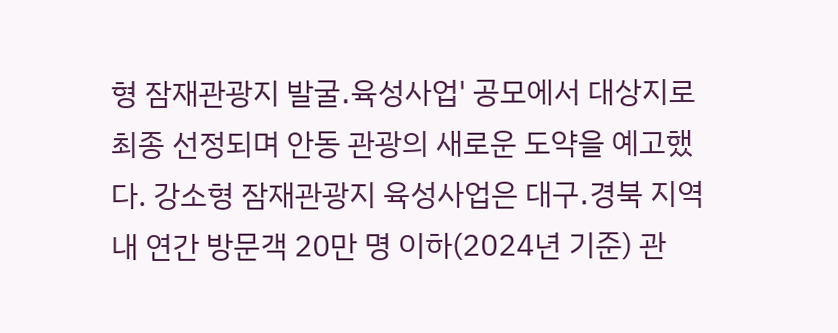형 잠재관광지 발굴․육성사업' 공모에서 대상지로 최종 선정되며 안동 관광의 새로운 도약을 예고했다. 강소형 잠재관광지 육성사업은 대구․경북 지역 내 연간 방문객 20만 명 이하(2024년 기준) 관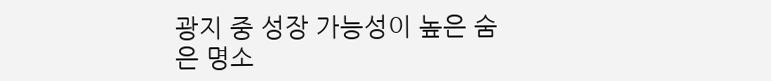광지 중 성장 가능성이 높은 숨은 명소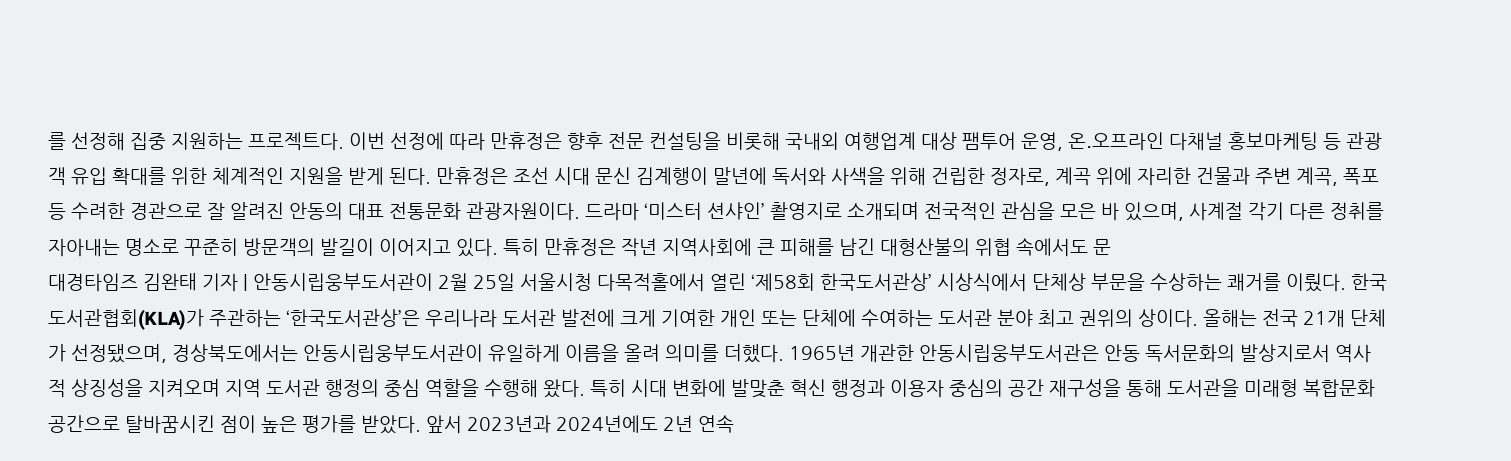를 선정해 집중 지원하는 프로젝트다. 이번 선정에 따라 만휴정은 향후 전문 컨설팅을 비롯해 국내외 여행업계 대상 팸투어 운영, 온․오프라인 다채널 홍보마케팅 등 관광객 유입 확대를 위한 체계적인 지원을 받게 된다. 만휴정은 조선 시대 문신 김계행이 말년에 독서와 사색을 위해 건립한 정자로, 계곡 위에 자리한 건물과 주변 계곡, 폭포 등 수려한 경관으로 잘 알려진 안동의 대표 전통문화 관광자원이다. 드라마 ‘미스터 션샤인’ 촬영지로 소개되며 전국적인 관심을 모은 바 있으며, 사계절 각기 다른 정취를 자아내는 명소로 꾸준히 방문객의 발길이 이어지고 있다. 특히 만휴정은 작년 지역사회에 큰 피해를 남긴 대형산불의 위협 속에서도 문
대경타임즈 김완태 기자 | 안동시립웅부도서관이 2월 25일 서울시청 다목적홀에서 열린 ‘제58회 한국도서관상’ 시상식에서 단체상 부문을 수상하는 쾌거를 이뤘다. 한국도서관협회(KLA)가 주관하는 ‘한국도서관상’은 우리나라 도서관 발전에 크게 기여한 개인 또는 단체에 수여하는 도서관 분야 최고 권위의 상이다. 올해는 전국 21개 단체가 선정됐으며, 경상북도에서는 안동시립웅부도서관이 유일하게 이름을 올려 의미를 더했다. 1965년 개관한 안동시립웅부도서관은 안동 독서문화의 발상지로서 역사적 상징성을 지켜오며 지역 도서관 행정의 중심 역할을 수행해 왔다. 특히 시대 변화에 발맞춘 혁신 행정과 이용자 중심의 공간 재구성을 통해 도서관을 미래형 복합문화공간으로 탈바꿈시킨 점이 높은 평가를 받았다. 앞서 2023년과 2024년에도 2년 연속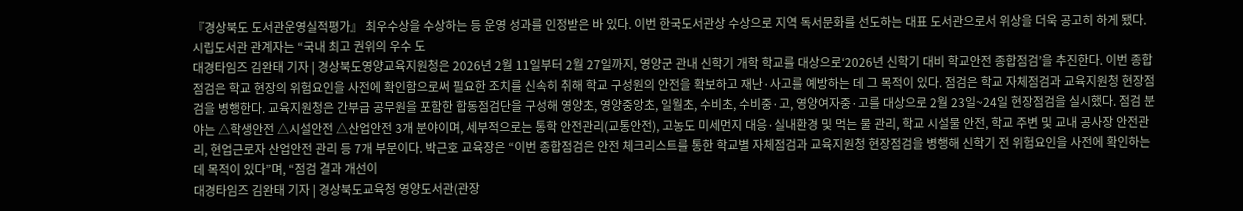『경상북도 도서관운영실적평가』 최우수상을 수상하는 등 운영 성과를 인정받은 바 있다. 이번 한국도서관상 수상으로 지역 독서문화를 선도하는 대표 도서관으로서 위상을 더욱 공고히 하게 됐다. 시립도서관 관계자는 “국내 최고 권위의 우수 도
대경타임즈 김완태 기자 | 경상북도영양교육지원청은 2026년 2월 11일부터 2월 27일까지, 영양군 관내 신학기 개학 학교를 대상으로‘2026년 신학기 대비 학교안전 종합점검’을 추진한다. 이번 종합점검은 학교 현장의 위험요인을 사전에 확인함으로써 필요한 조치를 신속히 취해 학교 구성원의 안전을 확보하고 재난·사고를 예방하는 데 그 목적이 있다. 점검은 학교 자체점검과 교육지원청 현장점검을 병행한다. 교육지원청은 간부급 공무원을 포함한 합동점검단을 구성해 영양초, 영양중앙초, 일월초, 수비초, 수비중·고, 영양여자중·고를 대상으로 2월 23일~24일 현장점검을 실시했다. 점검 분야는 △학생안전 △시설안전 △산업안전 3개 분야이며, 세부적으로는 통학 안전관리(교통안전), 고농도 미세먼지 대응·실내환경 및 먹는 물 관리, 학교 시설물 안전, 학교 주변 및 교내 공사장 안전관리, 현업근로자 산업안전 관리 등 7개 부문이다. 박근호 교육장은 “이번 종합점검은 안전 체크리스트를 통한 학교별 자체점검과 교육지원청 현장점검을 병행해 신학기 전 위험요인을 사전에 확인하는 데 목적이 있다”며, “점검 결과 개선이
대경타임즈 김완태 기자 | 경상북도교육청 영양도서관(관장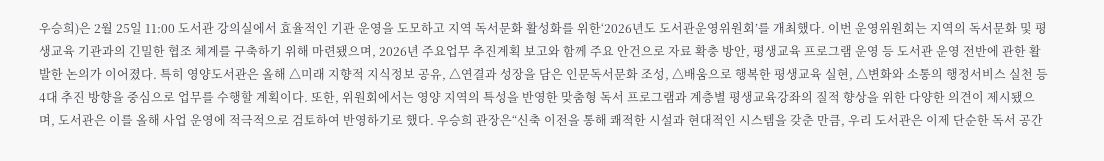우승희)은 2월 25일 11:00 도서관 강의실에서 효율적인 기관 운영을 도모하고 지역 독서문화 활성화를 위한‘2026년도 도서관운영위원회’를 개최했다. 이번 운영위원회는 지역의 독서문화 및 평생교육 기관과의 긴밀한 협조 체계를 구축하기 위해 마련됐으며, 2026년 주요업무 추진계획 보고와 함께 주요 안건으로 자료 확충 방안, 평생교육 프로그램 운영 등 도서관 운영 전반에 관한 활발한 논의가 이어졌다. 특히 영양도서관은 올해 △미래 지향적 지식정보 공유, △연결과 성장을 담은 인문독서문화 조성, △배움으로 행복한 평생교육 실현, △변화와 소통의 행정서비스 실천 등 4대 추진 방향을 중심으로 업무를 수행할 계획이다. 또한, 위원회에서는 영양 지역의 특성을 반영한 맞춤형 독서 프로그램과 계층별 평생교육강좌의 질적 향상을 위한 다양한 의견이 제시됐으며, 도서관은 이를 올해 사업 운영에 적극적으로 검토하여 반영하기로 했다. 우승희 관장은“신축 이전을 통해 쾌적한 시설과 현대적인 시스템을 갖춘 만큼, 우리 도서관은 이제 단순한 독서 공간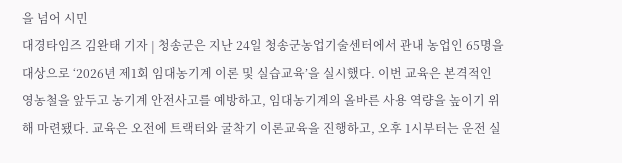을 넘어 시민
대경타임즈 김완태 기자 | 청송군은 지난 24일 청송군농업기술센터에서 관내 농업인 65명을 대상으로 ‘2026년 제1회 임대농기계 이론 및 실습교육’을 실시했다. 이번 교육은 본격적인 영농철을 앞두고 농기계 안전사고를 예방하고, 임대농기계의 올바른 사용 역량을 높이기 위해 마련됐다. 교육은 오전에 트랙터와 굴착기 이론교육을 진행하고, 오후 1시부터는 운전 실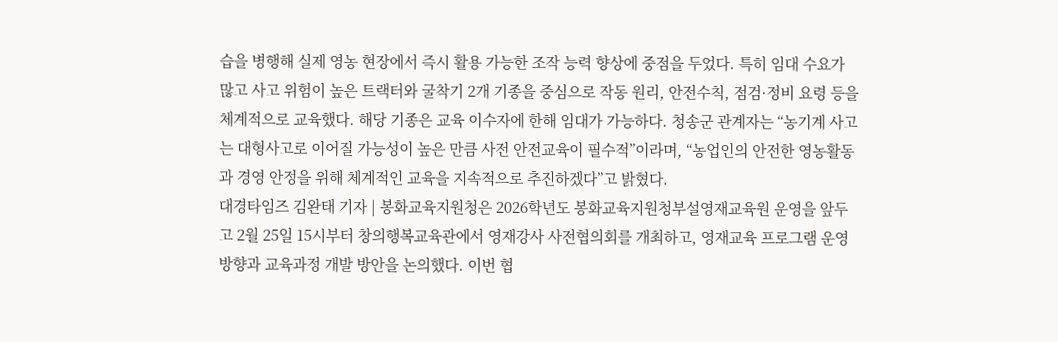습을 병행해 실제 영농 현장에서 즉시 활용 가능한 조작 능력 향상에 중점을 두었다. 특히 임대 수요가 많고 사고 위험이 높은 트랙터와 굴착기 2개 기종을 중심으로 작동 원리, 안전수칙, 점검·정비 요령 등을 체계적으로 교육했다. 해당 기종은 교육 이수자에 한해 임대가 가능하다. 청송군 관계자는 “농기계 사고는 대형사고로 이어질 가능성이 높은 만큼 사전 안전교육이 필수적”이라며, “농업인의 안전한 영농활동과 경영 안정을 위해 체계적인 교육을 지속적으로 추진하겠다”고 밝혔다.
대경타임즈 김완태 기자 | 봉화교육지원청은 2026학년도 봉화교육지원청부설영재교육원 운영을 앞두고 2월 25일 15시부터 창의행복교육관에서 영재강사 사전협의회를 개최하고, 영재교육 프로그램 운영 방향과 교육과정 개발 방안을 논의했다. 이번 협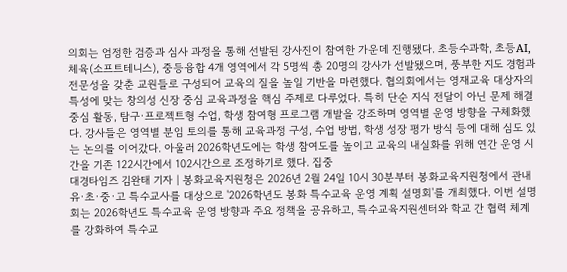의회는 엄정한 검증과 심사 과정을 통해 선발된 강사진이 참여한 가운데 진행됐다. 초등수과학, 초등AI, 체육(소프트테니스), 중등융합 4개 영역에서 각 5명씩 총 20명의 강사가 선발됐으며, 풍부한 지도 경험과 전문성을 갖춘 교원들로 구성되어 교육의 질을 높일 기반을 마련했다. 협의회에서는 영재교육 대상자의 특성에 맞는 창의성 신장 중심 교육과정을 핵심 주제로 다루었다. 특히 단순 지식 전달이 아닌 문제 해결 중심 활동, 탐구·프로젝트형 수업, 학생 참여형 프로그램 개발을 강조하며 영역별 운영 방향을 구체화했다. 강사들은 영역별 분임 토의를 통해 교육과정 구성, 수업 방법, 학생 성장 평가 방식 등에 대해 심도 있는 논의를 이어갔다. 아울러 2026학년도에는 학생 참여도를 높이고 교육의 내실화를 위해 연간 운영 시간을 기존 122시간에서 102시간으로 조정하기로 했다. 집중
대경타임즈 김완태 기자 | 봉화교육지원청은 2026년 2월 24일 10시 30분부터 봉화교육지원청에서 관내 유·초·중·고 특수교사를 대상으로 '2026학년도 봉화 특수교육 운영 계획 설명회'를 개최했다. 이번 설명회는 2026학년도 특수교육 운영 방향과 주요 정책을 공유하고, 특수교육지원센터와 학교 간 협력 체계를 강화하여 특수교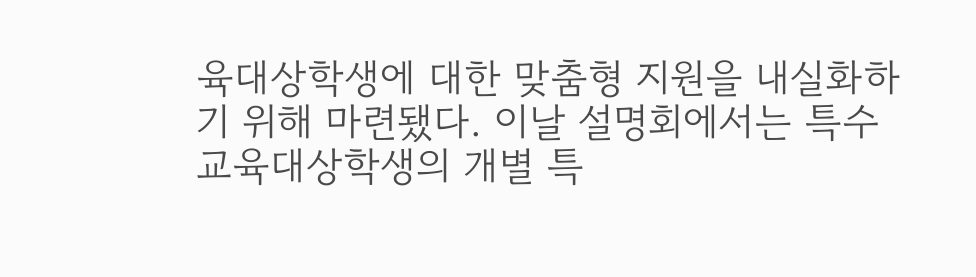육대상학생에 대한 맞춤형 지원을 내실화하기 위해 마련됐다. 이날 설명회에서는 특수교육대상학생의 개별 특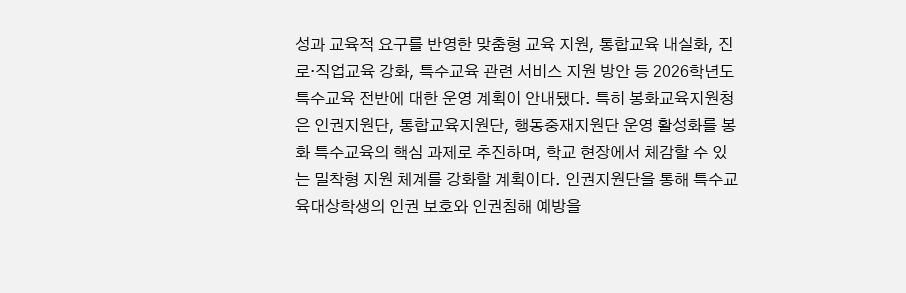성과 교육적 요구를 반영한 맞춤형 교육 지원, 통합교육 내실화, 진로·직업교육 강화, 특수교육 관련 서비스 지원 방안 등 2026학년도 특수교육 전반에 대한 운영 계획이 안내됐다. 특히 봉화교육지원청은 인권지원단, 통합교육지원단, 행동중재지원단 운영 활성화를 봉화 특수교육의 핵심 과제로 추진하며, 학교 현장에서 체감할 수 있는 밀착형 지원 체계를 강화할 계획이다. 인권지원단을 통해 특수교육대상학생의 인권 보호와 인권침해 예방을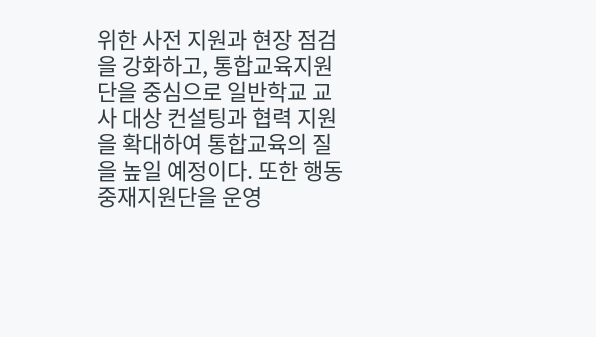위한 사전 지원과 현장 점검을 강화하고, 통합교육지원단을 중심으로 일반학교 교사 대상 컨설팅과 협력 지원을 확대하여 통합교육의 질을 높일 예정이다. 또한 행동중재지원단을 운영